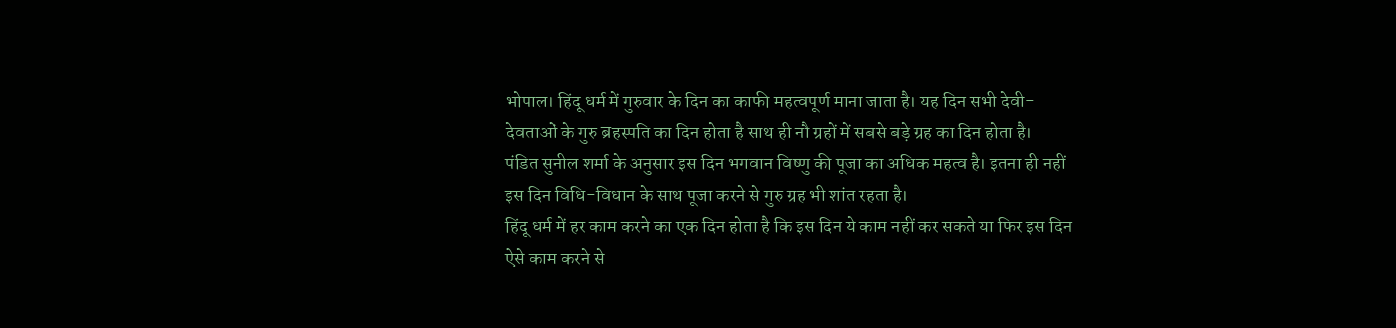भोपाल। हिंदू धर्म में गुरुवार के दिन का काफी महत्वपूर्ण माना जाता है। यह दिन सभी देवी-देवताओं के गुरु ब्रहस्पति का दिन होता है साथ ही नौ ग्रहों में सबसे बड़े ग्रह का दिन होता है।
पंडित सुनील शर्मा के अनुसार इस दिन भगवान विष्णु की पूजा का अधिक महत्व है। इतना ही नहीं इस दिन विधि-विधान के साथ पूजा करने से गुरु ग्रह भी शांत रहता है।
हिंदू धर्म में हर काम करने का एक दिन होता है कि इस दिन ये काम नहीं कर सकते या फिर इस दिन ऐसे काम करने से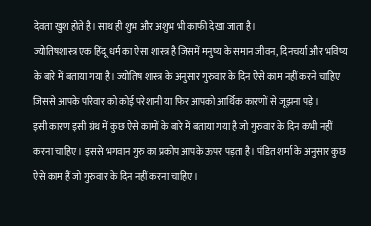देवता खुश होते है। साथ ही शुभ और अशुभ भी काफी देखा जाता है।
ज्योतिषशास्त्र एक हिंदू धर्म का ऐसा शास्त्र है जिसमें मनुष्य के समान जीवन, दिनचर्या और भविष्य के बारे में बताया गया है। ज्योतिष शास्त्र के अनुसार गुरुवार के दिन ऐसे काम नहीं करने चाहिए जिससे आपके परिवार को कोई परेशानी या फिर आपको आर्थिक कारणों से जूझना पड़े।
इसी कारण इसी ग्रंथ में कुछ ऐसे कामों के बारे में बताया गया है जो गुरुवार के दिन कभी नहीं करना चाहिए। इससे भगवान गुरु का प्रकोप आपके ऊपर पड़ता है। पंडित शर्मा के अनुसार कुछ ऐसे काम हैं जो गुरुवार के दिन नहीं करना चाहिए।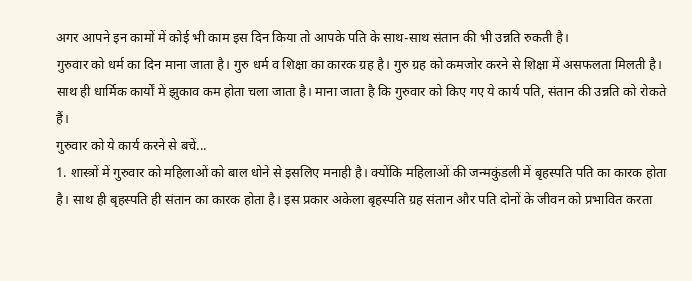अगर आपने इन कामों में कोई भी काम इस दिन किया तो आपके पति के साथ-साथ संतान की भी उन्नति रुकती है।
गुरुवार को धर्म का दिन माना जाता है। गुरु धर्म व शिक्षा का कारक ग्रह है। गुरु ग्रह को कमजोर करने से शिक्षा में असफलता मिलती है। साथ ही धार्मिक कार्यों में झुकाव कम होता चला जाता है। माना जाता है कि गुरुवार को किए गए ये कार्य पति, संतान की उन्नति को रोकते हैं।
गुरुवार को ये कार्य करने से बचें...
1. शास्त्रों में गुरुवार को महिलाओं को बाल धोने से इसलिए मनाही है। क्योंकि महिलाओं की जन्मकुंडली में बृहस्पति पति का कारक होता है। साथ ही बृहस्पति ही संतान का कारक होता है। इस प्रकार अकेला बृहस्पति ग्रह संतान और पति दोनों के जीवन को प्रभावित करता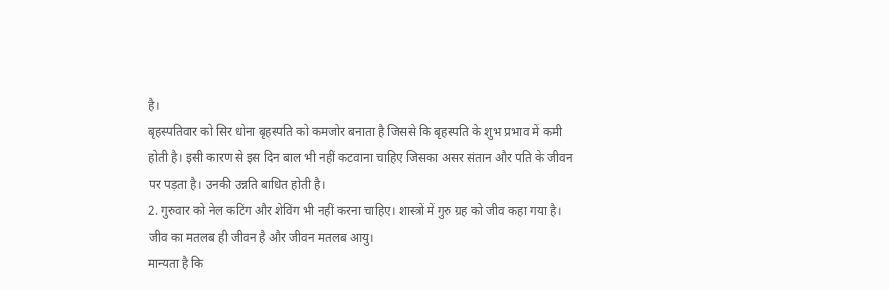है।
बृहस्पतिवार को सिर धोना बृहस्पति को कमजोर बनाता है जिससे कि बृहस्पति के शुभ प्रभाव में कमी होती है। इसी कारण से इस दिन बाल भी नहीं कटवाना चाहिए जिसका असर संतान और पति के जीवन पर पड़ता है। उनकी उन्नति बाधित होती है।
2. गुरुवार को नेल कटिंग और शेविंग भी नहीं करना चाहिए। शास्त्रों में गुरु ग्रह को जीव कहा गया है। जीव का मतलब ही जीवन है और जीवन मतलब आयु।
मान्यता है कि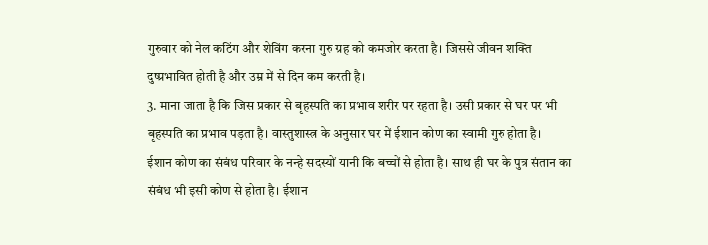गुरुवार को नेल कटिंग और शेविंग करना गुरु ग्रह को कमजोर करता है। जिससे जीवन शक्ति दुष्प्रभावित होती है और उम्र में से दिन कम करती है।
3. माना जाता है कि जिस प्रकार से बृहस्पति का प्रभाव शरीर पर रहता है। उसी प्रकार से घर पर भी बृहस्पति का प्रभाव पड़ता है। वास्तुशास्त्र के अनुसार घर में ईशान कोण का स्वामी गुरु होता है।
ईशान कोण का संबंध परिवार के नन्हे सदस्यों यानी कि बच्चों से होता है। साथ ही घर के पुत्र संतान का संबंध भी इसी कोण से होता है। ईशान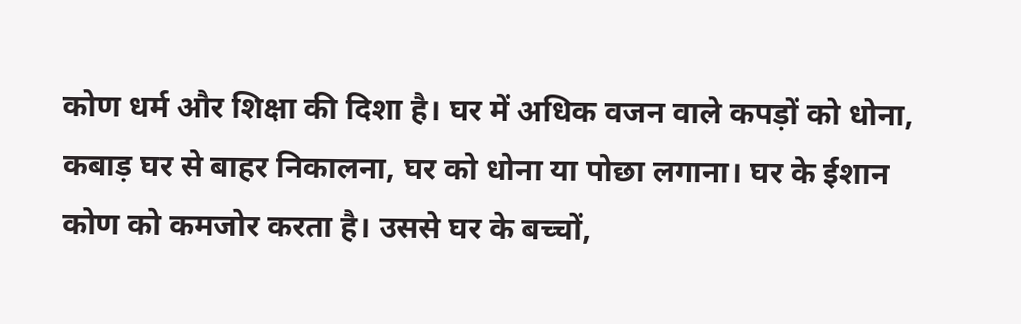कोण धर्म और शिक्षा की दिशा है। घर में अधिक वजन वाले कपड़ों को धोना, कबाड़ घर से बाहर निकालना, घर को धोना या पोछा लगाना। घर के ईशान कोण को कमजोर करता है। उससे घर के बच्चों,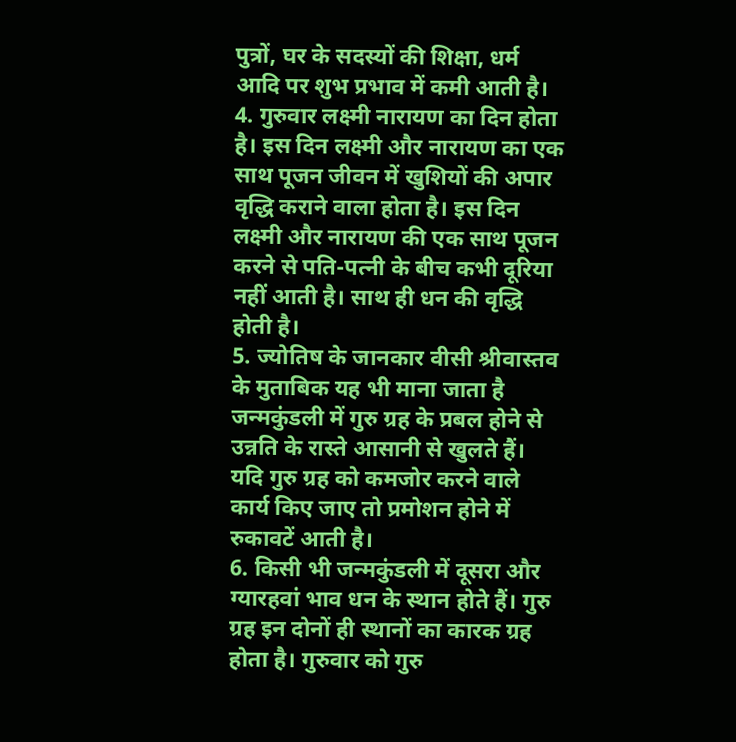पुत्रों, घर के सदस्यों की शिक्षा, धर्म आदि पर शुभ प्रभाव में कमी आती है।
4. गुरुवार लक्ष्मी नारायण का दिन होता है। इस दिन लक्ष्मी और नारायण का एक साथ पूजन जीवन में खुशियों की अपार वृद्धि कराने वाला होता है। इस दिन लक्ष्मी और नारायण की एक साथ पूजन करने से पति-पत्नी के बीच कभी दूरिया नहीं आती है। साथ ही धन की वृद्धि होती है।
5. ज्योतिष के जानकार वीसी श्रीवास्तव के मुताबिक यह भी माना जाता है जन्मकुंडली में गुरु ग्रह के प्रबल होने से उन्नति के रास्ते आसानी से खुलते हैं। यदि गुरु ग्रह को कमजोर करने वाले कार्य किए जाए तो प्रमोशन होने में रुकावटें आती है।
6. किसी भी जन्मकुंडली में दूसरा और ग्यारहवां भाव धन के स्थान होते हैं। गुरु ग्रह इन दोनों ही स्थानों का कारक ग्रह होता है। गुरुवार को गुरु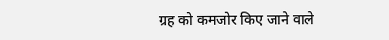ग्रह को कमजोर किए जाने वाले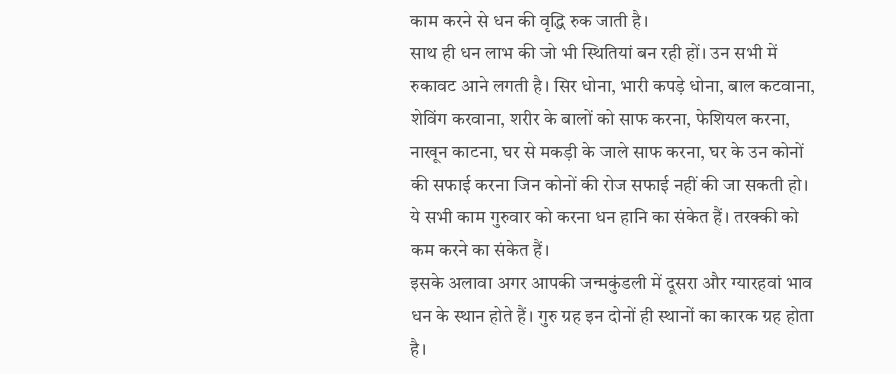काम करने से धन की वृद्धि रुक जाती है।
साथ ही धन लाभ की जो भी स्थितियां बन रही हों। उन सभी में रुकावट आने लगती है। सिर धोना, भारी कपड़े धोना, बाल कटवाना, शेविंग करवाना, शरीर के बालों को साफ करना, फेशियल करना, नाखून काटना, घर से मकड़ी के जाले साफ करना, घर के उन कोनों की सफाई करना जिन कोनों की रोज सफाई नहीं की जा सकती हो। ये सभी काम गुरुवार को करना धन हानि का संकेत हैं। तरक्की को कम करने का संकेत हैं।
इसके अलावा अगर आपकी जन्मकुंडली में दूसरा और ग्यारहवां भाव धन के स्थान होते हैं। गुरु ग्रह इन दोनों ही स्थानों का कारक ग्रह होता है।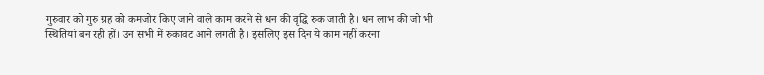गुरुवार को गुरु ग्रह को कमजोर किए जाने वाले काम करने से धन की वृद्धि रुक जाती है। धन लाभ की जो भी स्थितियां बन रही हों। उन सभी में रुकावट आने लगती है। इसलिए इस दिन ये काम नहीं करना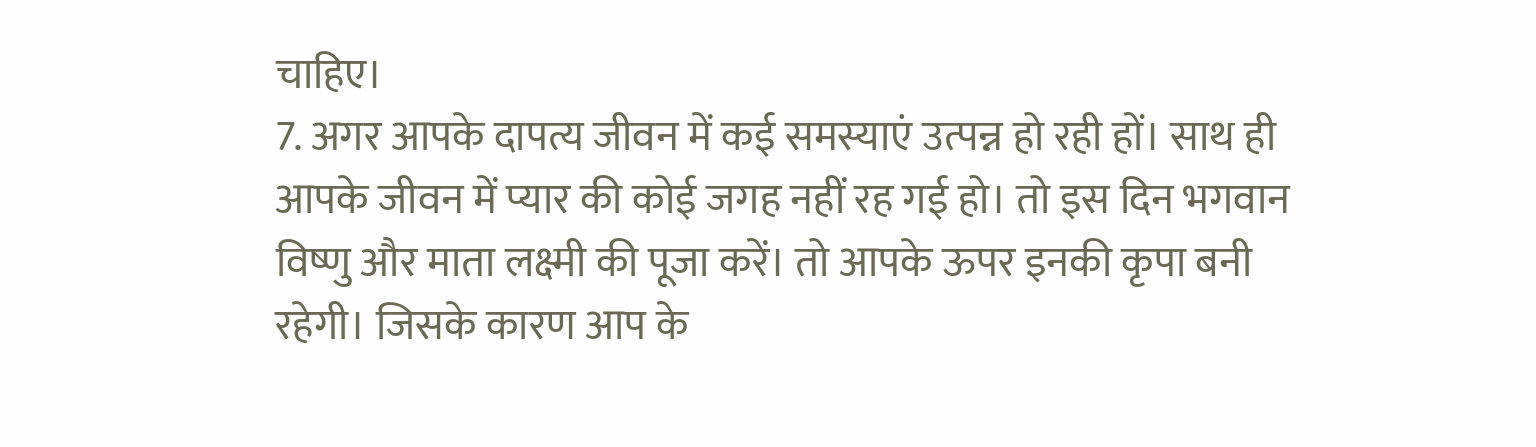चाहिए।
7. अगर आपके दापत्य जीवन में कई समस्याएं उत्पन्न हो रही हों। साथ ही आपके जीवन में प्यार की कोई जगह नहीं रह गई हो। तो इस दिन भगवान विष्णु और माता लक्ष्मी की पूजा करें। तो आपके ऊपर इनकी कृपा बनी रहेगी। जिसके कारण आप के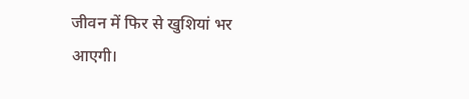जीवन में फिर से खुशियां भर आएगी।